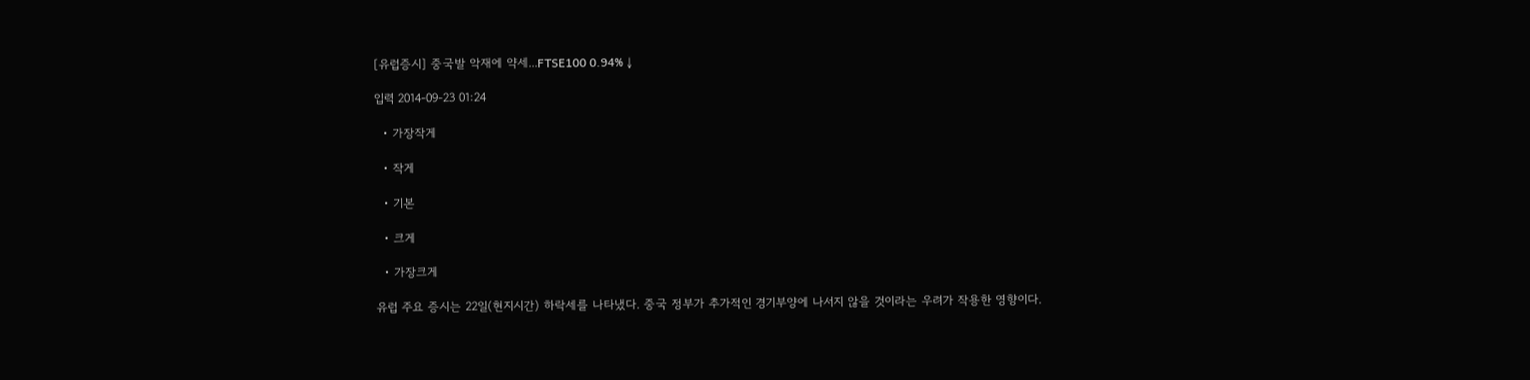[유럽증시] 중국발 악재에 약세...FTSE100 0.94% ↓

입력 2014-09-23 01:24

  • 가장작게

  • 작게

  • 기본

  • 크게

  • 가장크게

유럽 주요 증시는 22일(현지시간) 하락세를 나타냈다. 중국 정부가 추가적인 경기부양에 나서지 않을 것이라는 우려가 작용한 영향이다.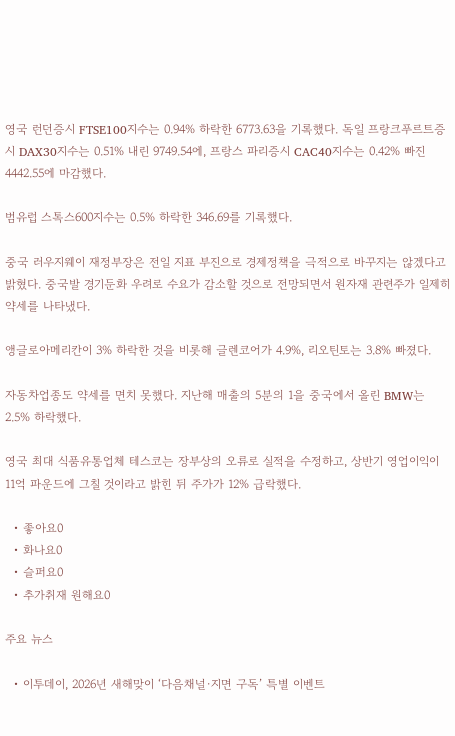영국 런던증시 FTSE100지수는 0.94% 하락한 6773.63을 기록했다. 독일 프랑크푸르트증시 DAX30지수는 0.51% 내린 9749.54에, 프랑스 파리증시 CAC40지수는 0.42% 빠진 4442.55에 마감했다.

범유럽 스톡스600지수는 0.5% 하락한 346.69를 기록했다.

중국 러우지웨이 재정부장은 전일 지표 부진으로 경제정책을 극적으로 바꾸지는 않겠다고 밝혔다. 중국발 경기둔화 우려로 수요가 감소할 것으로 전망되면서 원자재 관련주가 일제히 약세를 나타냈다.

앵글로아메리칸이 3% 하락한 것을 비롯해 글렌코어가 4.9%, 리오틴토는 3.8% 빠졌다.

자동차업종도 약세를 면치 못했다. 지난해 매출의 5분의 1을 중국에서 올린 BMW는 2.5% 하락했다.

영국 최대 식품유통업체 테스코는 장부상의 오류로 실적을 수정하고, 상반기 영업이익이 11억 파운드에 그칠 것이라고 밝힌 뒤 주가가 12% 급락했다.

  • 좋아요0
  • 화나요0
  • 슬퍼요0
  • 추가취재 원해요0

주요 뉴스

  • 이투데이, 2026년 새해맞이 ‘다음채널·지면 구독’ 특별 이벤트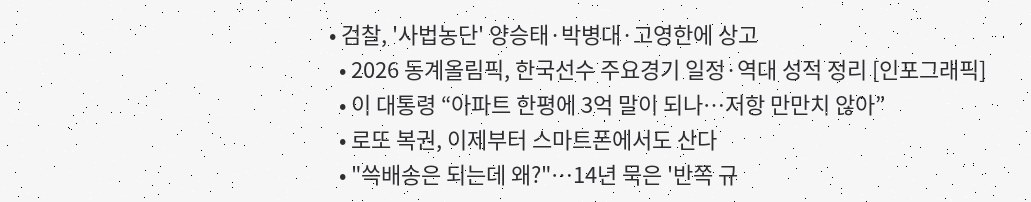• 검찰, '사법농단' 양승태·박병대·고영한에 상고
  • 2026 동계올림픽, 한국선수 주요경기 일정·역대 성적 정리 [인포그래픽]
  • 이 대통령 “아파트 한평에 3억 말이 되나…저항 만만치 않아”
  • 로또 복권, 이제부터 스마트폰에서도 산다
  • "쓱배송은 되는데 왜?"…14년 묵은 '반쪽 규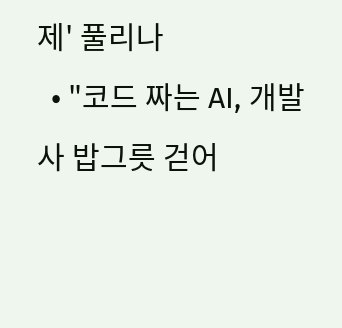제' 풀리나
  • "코드 짜는 AI, 개발사 밥그릇 걷어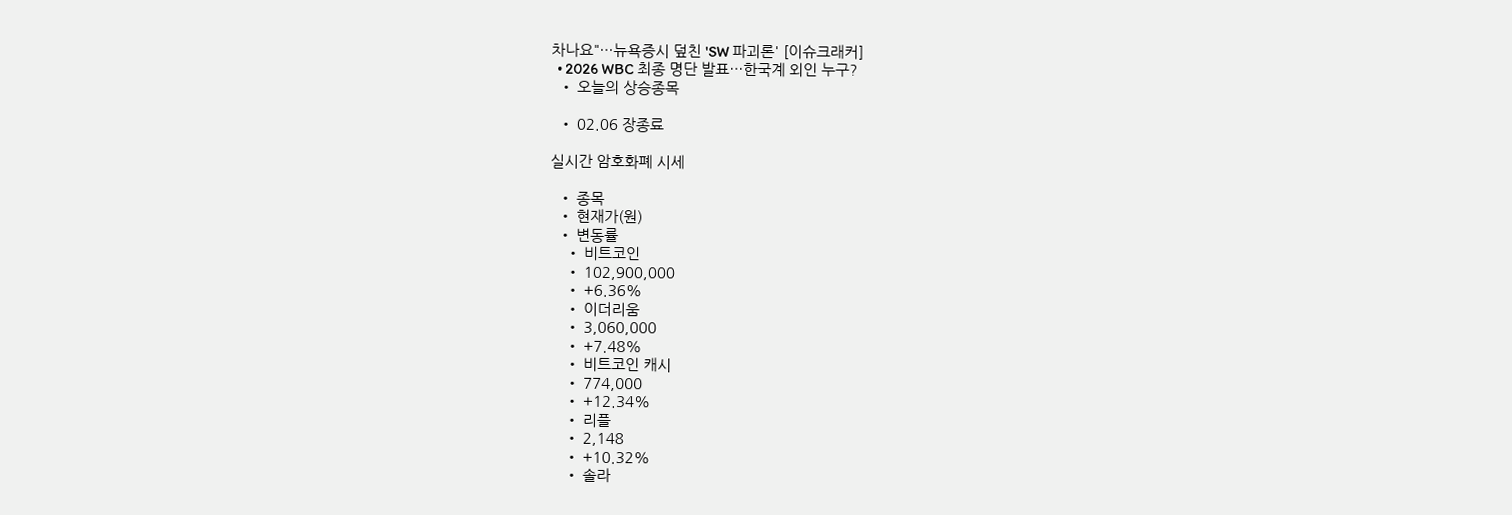차나요"…뉴욕증시 덮친 'SW 파괴론' [이슈크래커]
  • 2026 WBC 최종 명단 발표…한국계 외인 누구?
  • 오늘의 상승종목

  • 02.06 장종료

실시간 암호화폐 시세

  • 종목
  • 현재가(원)
  • 변동률
    • 비트코인
    • 102,900,000
    • +6.36%
    • 이더리움
    • 3,060,000
    • +7.48%
    • 비트코인 캐시
    • 774,000
    • +12.34%
    • 리플
    • 2,148
    • +10.32%
    • 솔라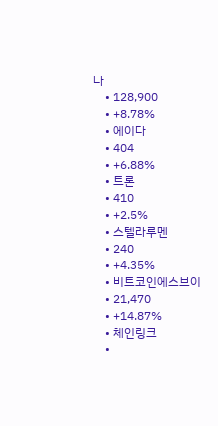나
    • 128,900
    • +8.78%
    • 에이다
    • 404
    • +6.88%
    • 트론
    • 410
    • +2.5%
    • 스텔라루멘
    • 240
    • +4.35%
    • 비트코인에스브이
    • 21,470
    • +14.87%
    • 체인링크
    •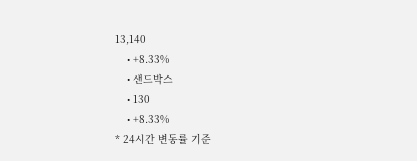13,140
    • +8.33%
    • 샌드박스
    • 130
    • +8.33%
* 24시간 변동률 기준